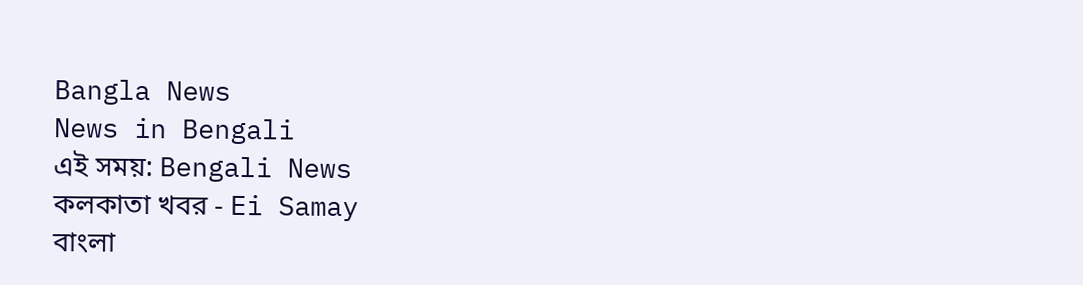Bangla News
News in Bengali
এই সময়: Bengali News
কলকাতা খবর - Ei Samay
বাংলা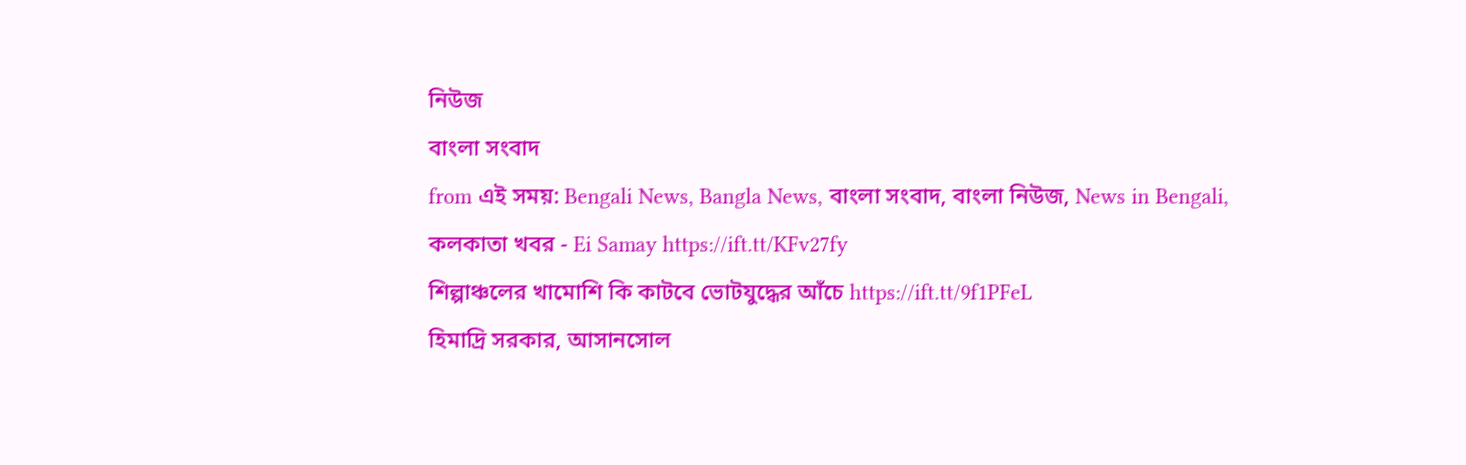নিউজ
বাংলা সংবাদ
from এই সময়: Bengali News, Bangla News, বাংলা সংবাদ, বাংলা নিউজ, News in Bengali, কলকাতা খবর - Ei Samay https://ift.tt/KFv27fy
শিল্পাঞ্চলের খামোশি কি কাটবে ভোটযুদ্ধের আঁচে https://ift.tt/9f1PFeL
হিমাদ্রি সরকার, আসানসোল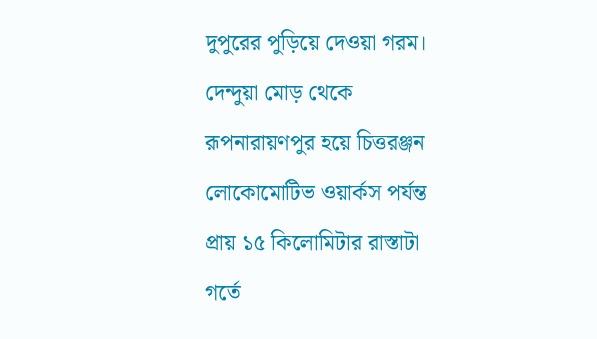দুপুরের পুড়িয়ে দেওয়া গরম। দেন্দুয়া মোড় থেকে রূপনারায়ণপুর হয়ে চিত্তরঞ্জন লোকোমোটিভ ওয়ার্কস পর্যন্ত প্রায় ১৫ কিলোমিটার রাস্তাটা গর্তে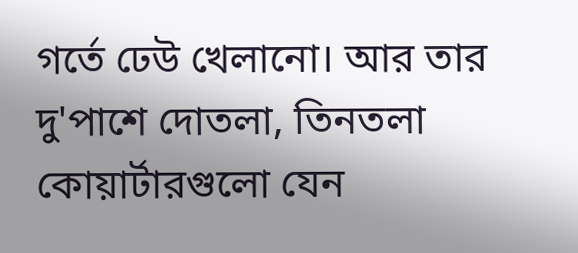গর্তে ঢেউ খেলানো। আর তার দু'পাশে দোতলা, তিনতলা কোয়ার্টারগুলো যেন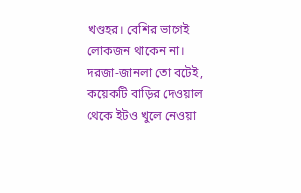খণ্ডহর। বেশির ভাগেই লোকজন থাকেন না। দরজা-জানলা তো বটেই, কয়েকটি বাড়ির দেওয়াল থেকে ইটও খুলে নেওয়া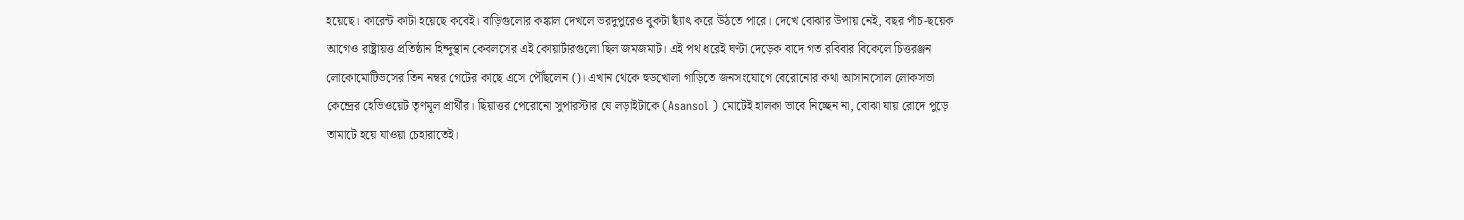হয়েছে। কারেন্ট কাটা হয়েছে কবেই। বাড়িগুলোর কঙ্কাল দেখলে ভরদুপুরেও বুকটা ছ্যাঁৎ করে উঠতে পারে। দেখে বোঝার উপায় নেই, বছর পাঁচ-ছয়েক আগেও রাষ্ট্রায়ত্ত প্রতিষ্ঠান হিন্দুস্থান কেবলসের এই কোয়ার্টারগুলো ছিল জমজমাট। এই পথ ধরেই ঘণ্টা দেড়েক বাদে গত রবিবার বিকেলে চিত্তরঞ্জন লোকোমোটিভসের তিন নম্বর গেটের কাছে এসে পৌঁছলেন ()। এখান থেকে হুডখোলা গাড়িতে জনসংযোগে বেরোনোর কথা আসানসোল লোকসভা কেন্দ্রের হেভিওয়েট তৃণমূল প্রার্থীর। ছিয়াত্তর পেরোনো সুপারস্টার যে লড়াইটাকে (Asansol ) মোটেই হালকা ভাবে নিচ্ছেন না, বোঝা যায় রোদে পুড়ে তামাটে হয়ে যাওয়া চেহারাতেই।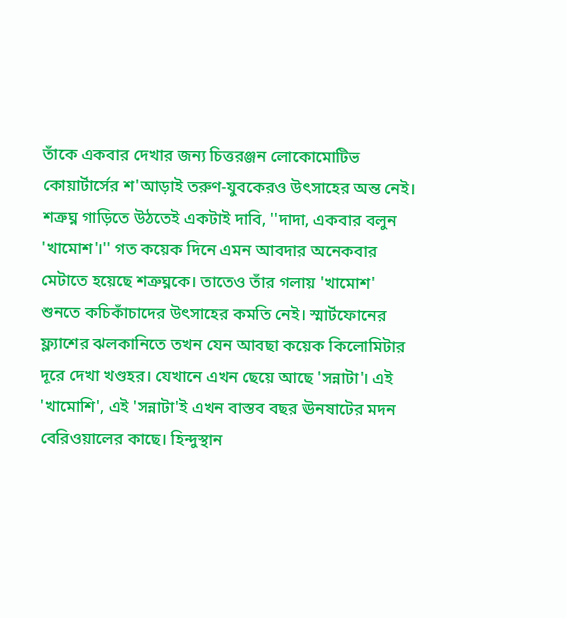তাঁকে একবার দেখার জন্য চিত্তরঞ্জন লোকোমোটিভ কোয়ার্টার্সের শ'আড়াই তরুণ-যুবকেরও উৎসাহের অন্ত নেই। শত্রুঘ্ন গাড়িতে উঠতেই একটাই দাবি, ''দাদা, একবার বলুন 'খামোশ'।'' গত কয়েক দিনে এমন আবদার অনেকবার মেটাতে হয়েছে শত্রুঘ্নকে। তাতেও তাঁর গলায় 'খামোশ' শুনতে কচিকাঁচাদের উৎসাহের কমতি নেই। স্মার্টফোনের ফ্ল্যাশের ঝলকানিতে তখন যেন আবছা কয়েক কিলোমিটার দূরে দেখা খণ্ডহর। যেখানে এখন ছেয়ে আছে 'সন্নাটা'। এই 'খামোশি', এই 'সন্নাটা'ই এখন বাস্তব বছর ঊনষাটের মদন বেরিওয়ালের কাছে। হিন্দুস্থান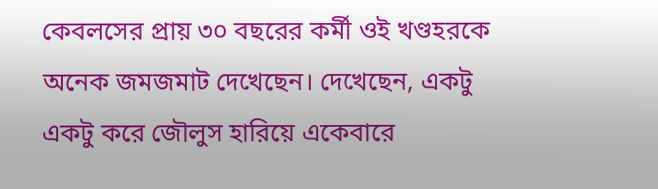কেবলসের প্রায় ৩০ বছরের কর্মী ওই খণ্ডহরকে অনেক জমজমাট দেখেছেন। দেখেছেন, একটু একটু করে জৌলুস হারিয়ে একেবারে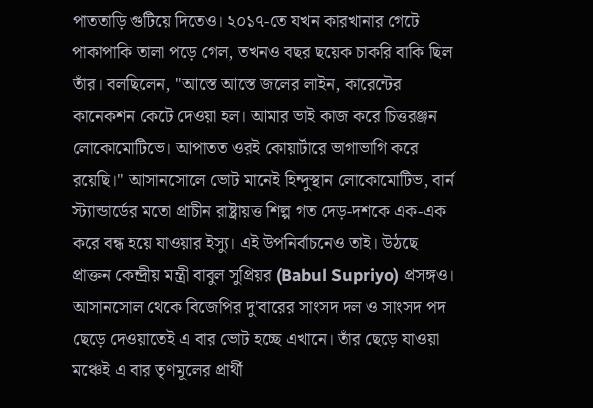পাততাড়ি গুটিয়ে দিতেও। ২০১৭-তে যখন কারখানার গেটে পাকাপাকি তালা পড়ে গেল, তখনও বছর ছয়েক চাকরি বাকি ছিল তাঁর। বলছিলেন, ''আস্তে আস্তে জলের লাইন, কারেন্টের কানেকশন কেটে দেওয়া হল। আমার ভাই কাজ করে চিত্তরঞ্জন লোকোমোটিভে। আপাতত ওরই কোয়ার্টারে ভাগাভাগি করে রয়েছি।'' আসানসোলে ভোট মানেই হিন্দুস্থান লোকোমোটিভ, বার্ন স্ট্যান্ডার্ডের মতো প্রাচীন রাষ্ট্রায়ত্ত শিল্প গত দেড়-দশকে এক-এক করে বন্ধ হয়ে যাওয়ার ইস্যু। এই উপনির্বাচনেও তাই। উঠছে প্রাক্তন কেন্দ্রীয় মন্ত্রী বাবুল সুপ্রিয়র (Babul Supriyo) প্রসঙ্গও। আসানসোল থেকে বিজেপির দু'বারের সাংসদ দল ও সাংসদ পদ ছেড়ে দেওয়াতেই এ বার ভোট হচ্ছে এখানে। তাঁর ছেড়ে যাওয়া মঞ্চেই এ বার তৃণমূলের প্রার্থী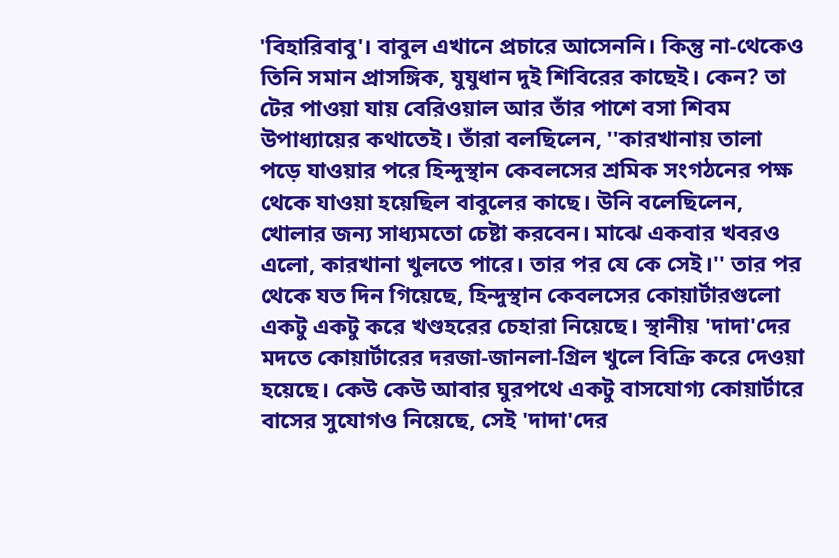'বিহারিবাবু'। বাবুল এখানে প্রচারে আসেননি। কিন্তু না-থেকেও তিনি সমান প্রাসঙ্গিক, যুযুধান দুই শিবিরের কাছেই। কেন? তা টের পাওয়া যায় বেরিওয়াল আর তাঁর পাশে বসা শিবম উপাধ্যায়ের কথাতেই। তাঁরা বলছিলেন, ''কারখানায় তালা পড়ে যাওয়ার পরে হিন্দুস্থান কেবলসের শ্রমিক সংগঠনের পক্ষ থেকে যাওয়া হয়েছিল বাবুলের কাছে। উনি বলেছিলেন, খোলার জন্য সাধ্যমতো চেষ্টা করবেন। মাঝে একবার খবরও এলো, কারখানা খুলতে পারে। তার পর যে কে সেই।'' তার পর থেকে যত দিন গিয়েছে, হিন্দুস্থান কেবলসের কোয়ার্টারগুলো একটু একটু করে খণ্ডহরের চেহারা নিয়েছে। স্থানীয় 'দাদা'দের মদতে কোয়ার্টারের দরজা-জানলা-গ্রিল খুলে বিক্রি করে দেওয়া হয়েছে। কেউ কেউ আবার ঘুরপথে একটু বাসযোগ্য কোয়ার্টারে বাসের সুযোগও নিয়েছে, সেই 'দাদা'দের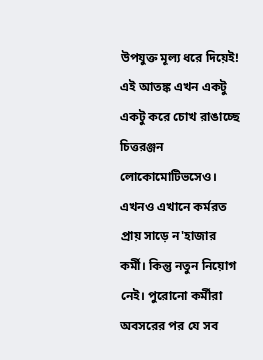উপযুক্ত মূল্য ধরে দিয়েই! এই আতঙ্ক এখন একটু একটু করে চোখ রাঙাচ্ছে চিত্তরঞ্জন লোকোমোটিভসেও। এখনও এখানে কর্মরত প্রায় সাড়ে ন'হাজার কর্মী। কিন্তু নতুন নিয়োগ নেই। পুরোনো কর্মীরা অবসরের পর যে সব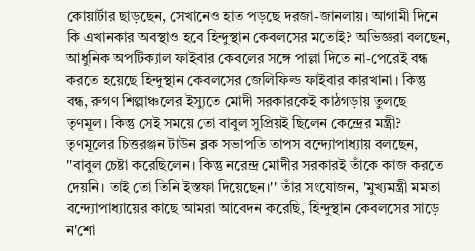কোয়ার্টার ছাড়ছেন, সেখানেও হাত পড়ছে দরজা-জানলায়। আগামী দিনে কি এখানকার অবস্থাও হবে হিন্দুস্থান কেবলসের মতোই? অভিজ্ঞরা বলছেন, আধুনিক অপটিক্যাল ফাইবার কেবলের সঙ্গে পাল্লা দিতে না-পেরেই বন্ধ করতে হয়েছে হিন্দুস্থান কেবলসের জেলিফিল্ড ফাইবার কারখানা। কিন্তু বন্ধ, রুগণ শিল্পাঞ্চলের ইস্যুতে মোদী সরকারকেই কাঠগড়ায় তুলছে তৃণমূল। কিন্তু সেই সময়ে তো বাবুল সুপ্রিয়ই ছিলেন কেন্দ্রের মন্ত্রী? তৃণমূলের চিত্তরঞ্জন টাউন ব্লক সভাপতি তাপস বন্দ্যোপাধ্যায় বলছেন, ''বাবুল চেষ্টা করেছিলেন। কিন্তু নরেন্দ্র মোদীর সরকারই তাঁকে কাজ করতে দেয়নি। তাই তো তিনি ইস্তফা দিয়েছেন।'' তাঁর সংযোজন, 'মুখ্যমন্ত্রী মমতা বন্দ্যোপাধ্যায়ের কাছে আমরা আবেদন করেছি, হিন্দুস্থান কেবলসের সাড়ে ন'শো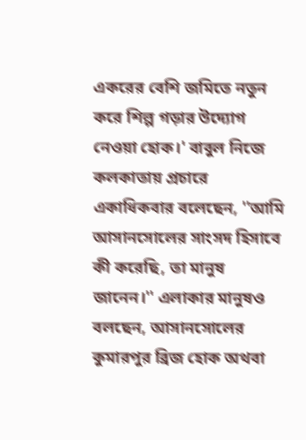একরের বেশি জমিতে নতুন করে শিল্প গড়ার উদ্যোগ নেওয়া হোক।' বাবুল নিজে কলকাতায় প্রচারে একাধিকবার বলেছেন, ''আমি আসানসোলের সাংসদ হিসাবে কী করেছি, তা মানুষ জানেন।'' এলাকার মানুষও বলছেন, আসানসোলের কুমারপুর ব্রিজ হোক অথবা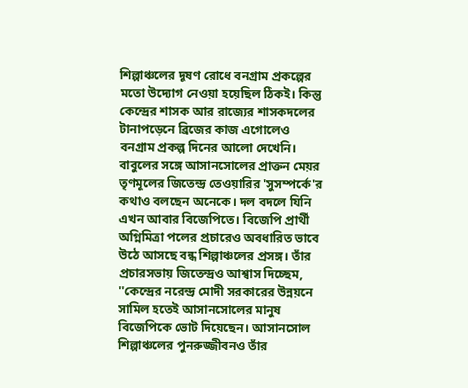শিল্পাঞ্চলের দূষণ রোধে বনগ্রাম প্রকল্পের মতো উদ্যোগ নেওয়া হয়েছিল ঠিকই। কিন্তু কেন্দ্রের শাসক আর রাজ্যের শাসকদলের টানাপড়েনে ব্রিজের কাজ এগোলেও বনগ্রাম প্রকল্প দিনের আলো দেখেনি। বাবুলের সঙ্গে আসানসোলের প্রাক্তন মেয়র তৃণমূলের জিতেন্দ্র তেওয়ারির 'সুসম্পর্কে'র কথাও বলছেন অনেকে। দল বদলে যিনি এখন আবার বিজেপিতে। বিজেপি প্রার্থী অগ্নিমিত্রা পলের প্রচারেও অবধারিত ভাবে উঠে আসছে বন্ধ শিল্পাঞ্চলের প্রসঙ্গ। তাঁর প্রচারসভায় জিতেন্দ্রও আশ্বাস দিচ্ছেম, ''কেন্দ্রের নরেন্দ্র মোদী সরকারের উন্নয়নে সামিল হতেই আসানসোলের মানুষ বিজেপিকে ভোট দিয়েছেন। আসানসোল শিল্পাঞ্চলের পুনরুজ্জীবনও তাঁর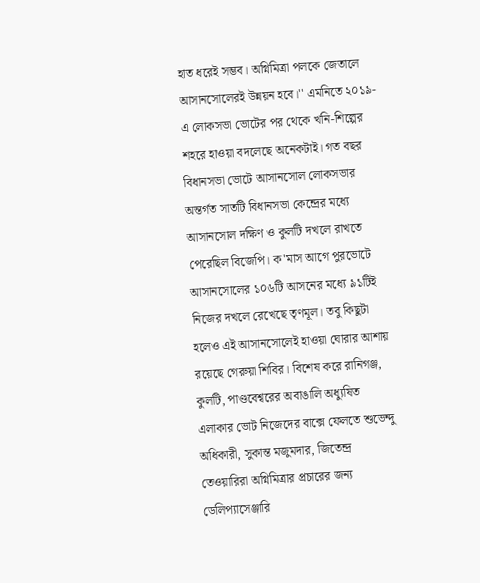হাত ধরেই সম্ভব। অগ্নিমিত্রা পলকে জেতালে আসানসোলেরই উন্নয়ন হবে।'' এমনিতে ২০১৯-এ লোকসভা ভোটের পর থেকে খনি-শিল্পের শহরে হাওয়া বদলেছে অনেকটাই। গত বছর বিধানসভা ভোটে আসানসোল লোকসভার অন্তর্গত সাতটি বিধানসভা কেন্দ্রের মধ্যে আসানসোল দক্ষিণ ও কুলটি দখলে রাখতে পেরেছিল বিজেপি। ক'মাস আগে পুরভোটে আসানসোলের ১০৬টি আসনের মধ্যে ৯১টিই নিজের দখলে রেখেছে তৃণমূল। তবু কিছুটা হলেও এই আসানসোলেই হাওয়া ঘোরার আশায় রয়েছে গেরুয়া শিবির। বিশেষ করে রানিগঞ্জ, কুলটি, পাণ্ডবেশ্বরের অবাঙালি অধ্যুষিত এলাকার ভোট নিজেদের বাক্সে ফেলতে শুভেন্দু অধিকারী, সুকান্ত মজুমদার, জিতেন্দ্র তেওয়ারিরা অগ্নিমিত্রার প্রচারের জন্য ডেলিপ্যাসেঞ্জারি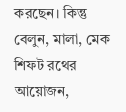করছেন। কিন্তু বেলুন, মালা, মেক শিফট রথের আয়োজন,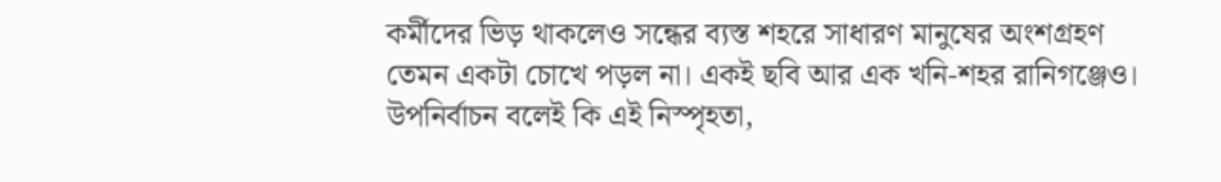কর্মীদের ভিড় থাকলেও সন্ধের ব্যস্ত শহরে সাধারণ মানুষের অংশগ্রহণ তেমন একটা চোখে পড়ল না। একই ছবি আর এক খনি-শহর রানিগঞ্জেও। উপনির্বাচন বলেই কি এই নিস্পৃহতা,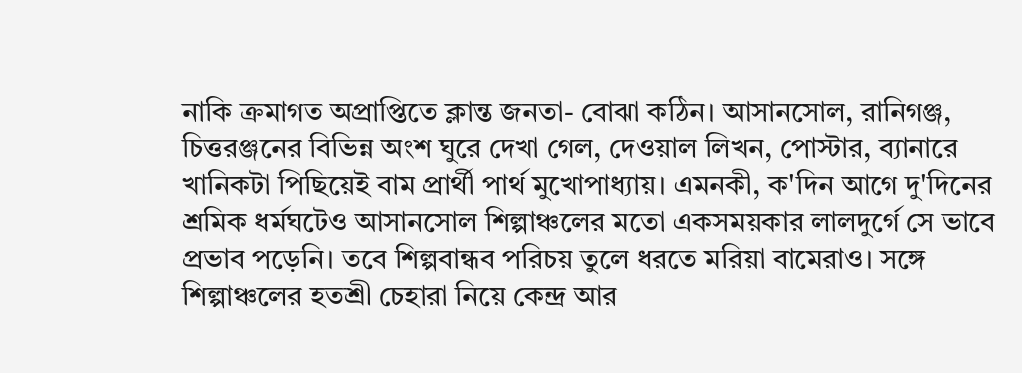নাকি ক্রমাগত অপ্রাপ্তিতে ক্লান্ত জনতা- বোঝা কঠিন। আসানসোল, রানিগঞ্জ, চিত্তরঞ্জনের বিভিন্ন অংশ ঘুরে দেখা গেল, দেওয়াল লিখন, পোস্টার, ব্যানারে খানিকটা পিছিয়েই বাম প্রার্থী পার্থ মুখোপাধ্যায়। এমনকী, ক'দিন আগে দু'দিনের শ্রমিক ধর্মঘটেও আসানসোল শিল্পাঞ্চলের মতো একসময়কার লালদুর্গে সে ভাবে প্রভাব পড়েনি। তবে শিল্পবান্ধব পরিচয় তুলে ধরতে মরিয়া বামেরাও। সঙ্গে শিল্পাঞ্চলের হতশ্রী চেহারা নিয়ে কেন্দ্র আর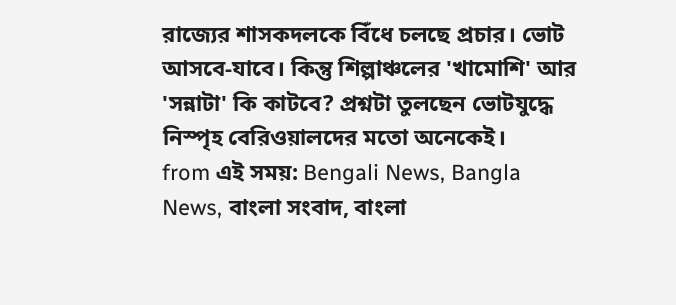রাজ্যের শাসকদলকে বিঁধে চলছে প্রচার। ভোট আসবে-যাবে। কিন্তু শিল্পাঞ্চলের 'খামোশি' আর 'সন্নাটা' কি কাটবে? প্রশ্নটা তুলছেন ভোটযুদ্ধে নিস্পৃহ বেরিওয়ালদের মতো অনেকেই।
from এই সময়: Bengali News, Bangla News, বাংলা সংবাদ, বাংলা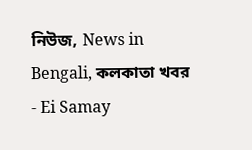নিউজ, News in Bengali, কলকাতা খবর - Ei Samay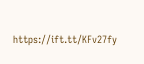https://ift.tt/KFv27fy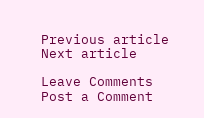Previous article
Next article

Leave Comments
Post a Comment